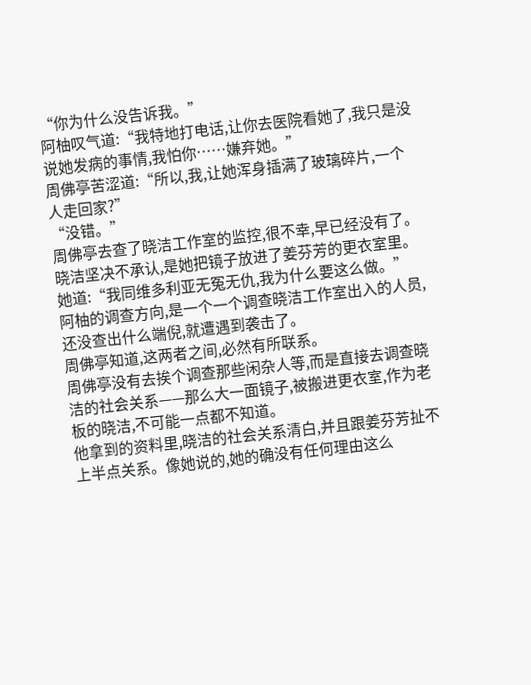“你为什么没告诉我。”
阿柚叹气道:“我特地打电话,让你去医院看她了,我只是没说她发病的事情,我怕你……嫌弃她。”
周佛亭苦涩道:“所以,我,让她浑身插满了玻璃碎片,一个人走回家?”
“没错。”
周佛亭去查了晓洁工作室的监控,很不幸,早已经没有了。
晓洁坚决不承认,是她把镜子放进了姜芬芳的更衣室里。
她道:“我同维多利亚无冤无仇,我为什么要这么做。”
阿柚的调查方向,是一个一个调查晓洁工作室出入的人员,还没查出什么端倪,就遭遇到袭击了。
周佛亭知道,这两者之间,必然有所联系。
周佛亭没有去挨个调查那些闲杂人等,而是直接去调查晓洁的社会关系——那么大一面镜子,被搬进更衣室,作为老板的晓洁,不可能一点都不知道。
他拿到的资料里,晓洁的社会关系清白,并且跟姜芬芳扯不上半点关系。像她说的,她的确没有任何理由这么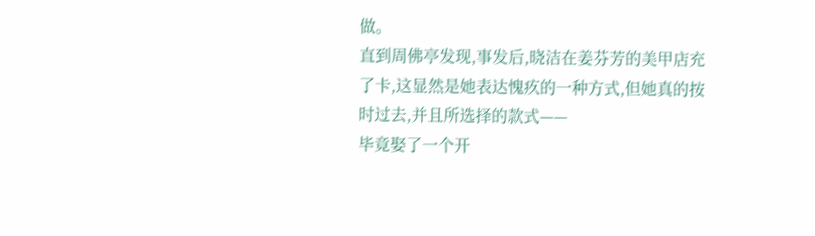做。
直到周佛亭发现,事发后,晓洁在姜芬芳的美甲店充了卡,这显然是她表达愧疚的一种方式,但她真的按时过去,并且所选择的款式——
毕竟娶了一个开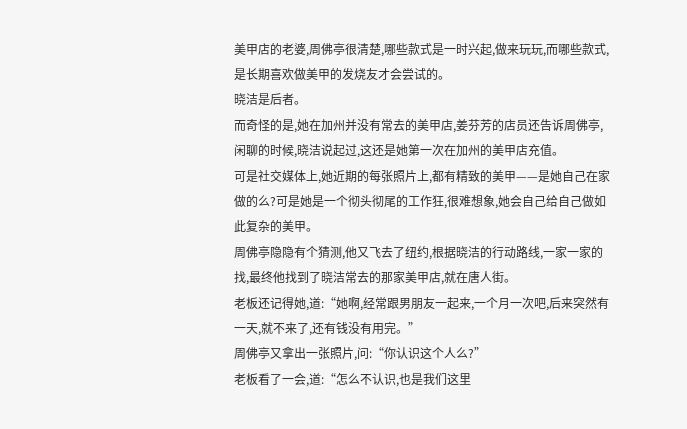美甲店的老婆,周佛亭很清楚,哪些款式是一时兴起,做来玩玩,而哪些款式,是长期喜欢做美甲的发烧友才会尝试的。
晓洁是后者。
而奇怪的是,她在加州并没有常去的美甲店,姜芬芳的店员还告诉周佛亭,闲聊的时候,晓洁说起过,这还是她第一次在加州的美甲店充值。
可是社交媒体上,她近期的每张照片上,都有精致的美甲——是她自己在家做的么?可是她是一个彻头彻尾的工作狂,很难想象,她会自己给自己做如此复杂的美甲。
周佛亭隐隐有个猜测,他又飞去了纽约,根据晓洁的行动路线,一家一家的找,最终他找到了晓洁常去的那家美甲店,就在唐人街。
老板还记得她,道:“她啊,经常跟男朋友一起来,一个月一次吧,后来突然有一天,就不来了,还有钱没有用完。”
周佛亭又拿出一张照片,问:“你认识这个人么?”
老板看了一会,道:“怎么不认识,也是我们这里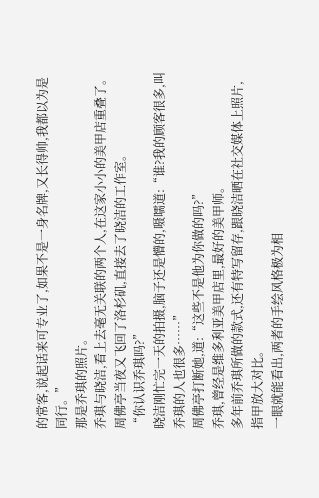的常客,说起话来可专业了,如果不是一身名牌,又长得帅,我都以为是同行。”
那是乔琪的照片。
乔琪与晓洁,看上去毫无关联的两个人,在这家小小的美甲店重叠了。
周佛亭当夜又飞回了洛杉矶,直接去了晓洁的工作室。
“你认识乔琪吗?”
晓洁刚忙完一天的拍摄,脑子还是懵的,嗫嚅道:“谁?我的顾客很多,叫乔琪的人也很多……”
周佛亭打断她,道:“这些不是他为你做的吗?”
乔琪,曾经是维多利亚美甲店里,最好的美甲师。
多年前乔琪所做的款式,还有特写留存,跟晓洁晒在社交媒体上照片,指甲放大对比。
一眼就能看出,两者的手绘风格极为相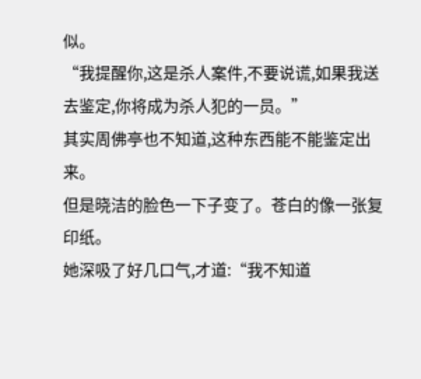似。
“我提醒你,这是杀人案件,不要说谎,如果我送去鉴定,你将成为杀人犯的一员。”
其实周佛亭也不知道,这种东西能不能鉴定出来。
但是晓洁的脸色一下子变了。苍白的像一张复印纸。
她深吸了好几口气,才道:“我不知道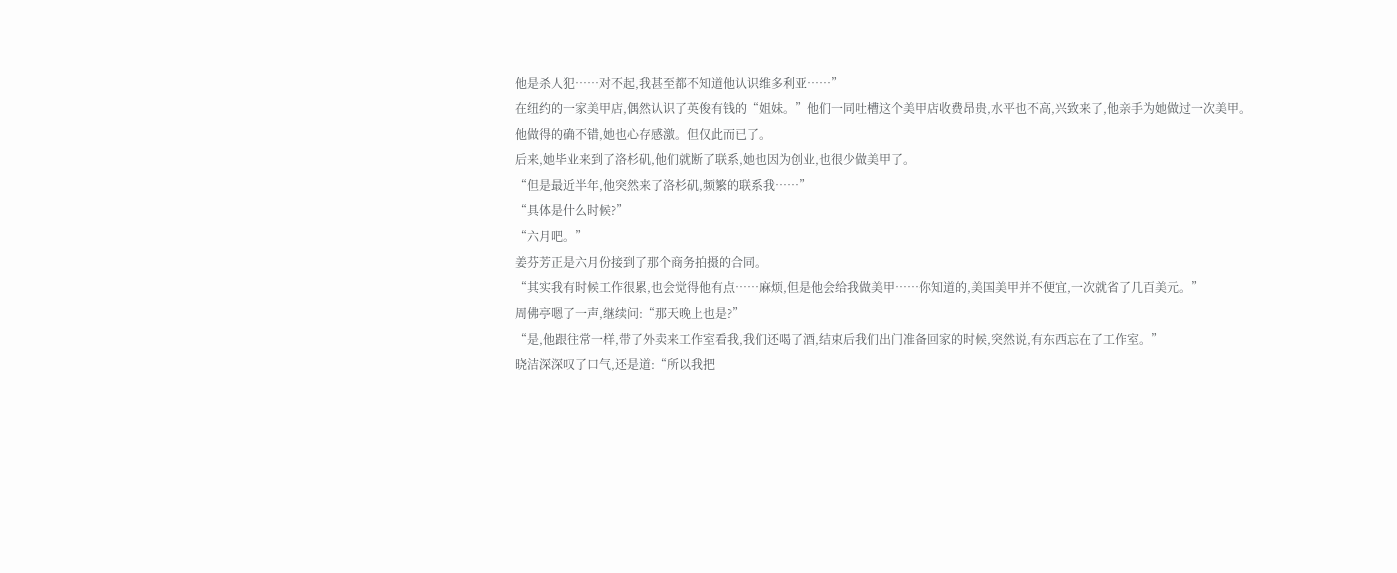他是杀人犯……对不起,我甚至都不知道他认识维多利亚……”
在纽约的一家美甲店,偶然认识了英俊有钱的“姐妹。”他们一同吐槽这个美甲店收费昂贵,水平也不高,兴致来了,他亲手为她做过一次美甲。
他做得的确不错,她也心存感激。但仅此而已了。
后来,她毕业来到了洛杉矶,他们就断了联系,她也因为创业,也很少做美甲了。
“但是最近半年,他突然来了洛杉矶,频繁的联系我……”
“具体是什么时候?”
“六月吧。”
姜芬芳正是六月份接到了那个商务拍摄的合同。
“其实我有时候工作很累,也会觉得他有点……麻烦,但是他会给我做美甲……你知道的,美国美甲并不便宜,一次就省了几百美元。”
周佛亭嗯了一声,继续问:“那天晚上也是?”
“是,他跟往常一样,带了外卖来工作室看我,我们还喝了酒,结束后我们出门准备回家的时候,突然说,有东西忘在了工作室。”
晓洁深深叹了口气,还是道:“所以我把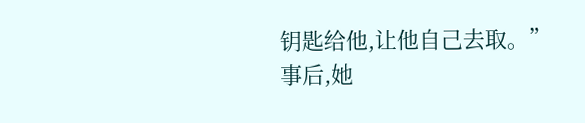钥匙给他,让他自己去取。”
事后,她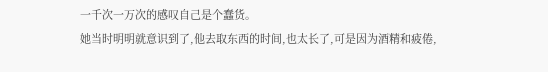一千次一万次的感叹自己是个蠢货。
她当时明明就意识到了,他去取东西的时间,也太长了,可是因为酒精和疲倦,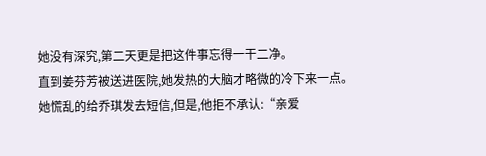她没有深究,第二天更是把这件事忘得一干二净。
直到姜芬芳被送进医院,她发热的大脑才略微的冷下来一点。
她慌乱的给乔琪发去短信,但是,他拒不承认:“亲爱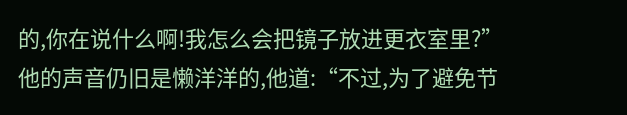的,你在说什么啊!我怎么会把镜子放进更衣室里?”
他的声音仍旧是懒洋洋的,他道:“不过,为了避免节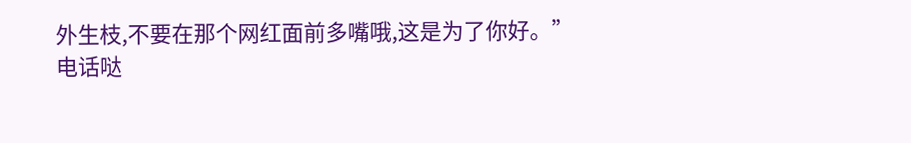外生枝,不要在那个网红面前多嘴哦,这是为了你好。”
电话哒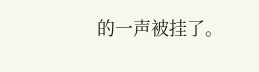的一声被挂了。